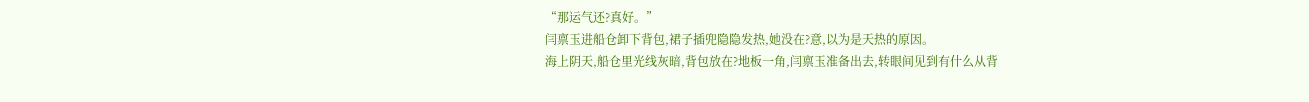“那运气还?真好。”
闫禀玉进船仓卸下背包,裙子插兜隐隐发热,她没在?意,以为是天热的原因。
海上阴天,船仓里光线灰暗,背包放在?地板一角,闫禀玉准备出去,转眼间见到有什么从背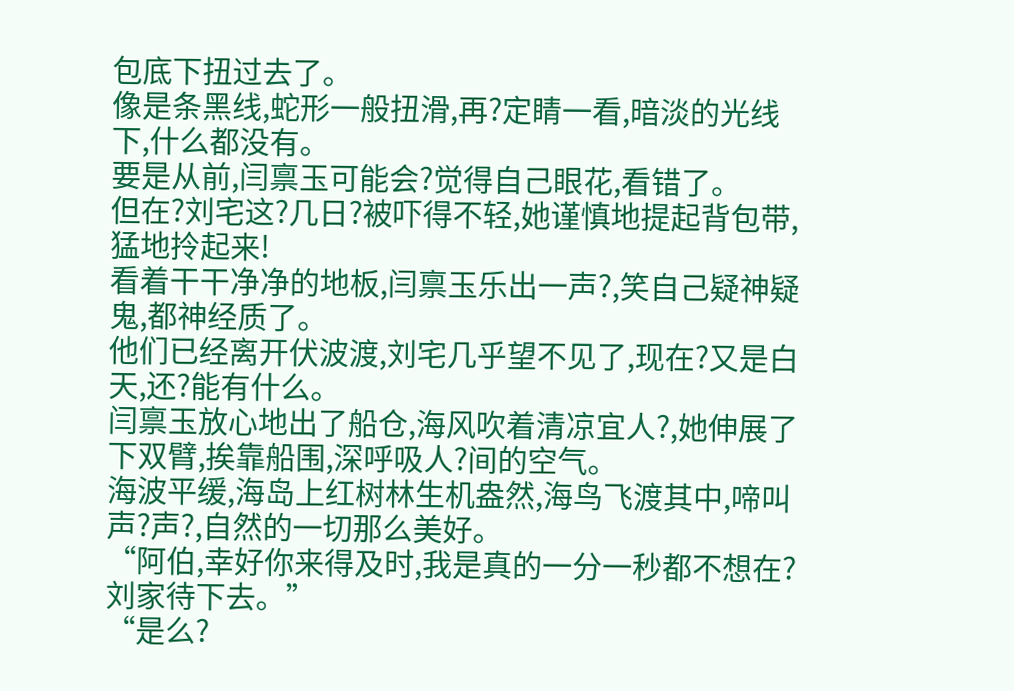包底下扭过去了。
像是条黑线,蛇形一般扭滑,再?定睛一看,暗淡的光线下,什么都没有。
要是从前,闫禀玉可能会?觉得自己眼花,看错了。
但在?刘宅这?几日?被吓得不轻,她谨慎地提起背包带,猛地拎起来!
看着干干净净的地板,闫禀玉乐出一声?,笑自己疑神疑鬼,都神经质了。
他们已经离开伏波渡,刘宅几乎望不见了,现在?又是白天,还?能有什么。
闫禀玉放心地出了船仓,海风吹着清凉宜人?,她伸展了下双臂,挨靠船围,深呼吸人?间的空气。
海波平缓,海岛上红树林生机盎然,海鸟飞渡其中,啼叫声?声?,自然的一切那么美好。
“阿伯,幸好你来得及时,我是真的一分一秒都不想在?刘家待下去。”
“是么?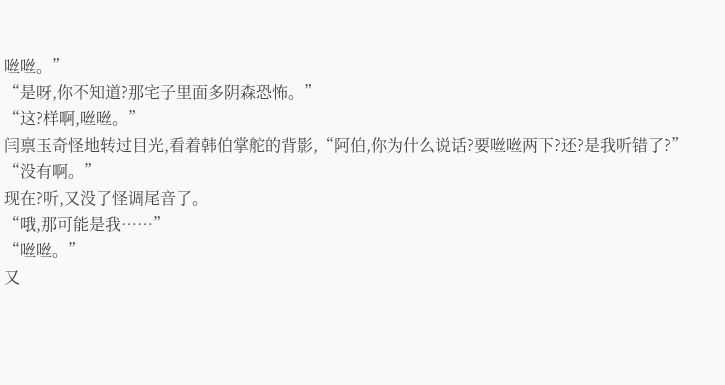咝咝。”
“是呀,你不知道?那宅子里面多阴森恐怖。”
“这?样啊,咝咝。”
闫禀玉奇怪地转过目光,看着韩伯掌舵的背影,“阿伯,你为什么说话?要咝咝两下?还?是我听错了?”
“没有啊。”
现在?听,又没了怪调尾音了。
“哦,那可能是我……”
“咝咝。”
又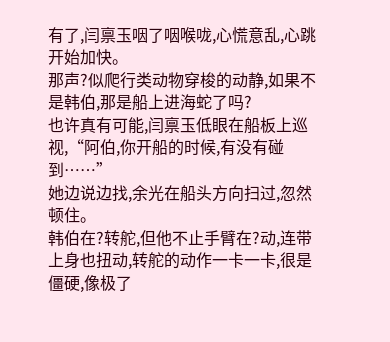有了,闫禀玉咽了咽喉咙,心慌意乱,心跳开始加快。
那声?似爬行类动物穿梭的动静,如果不是韩伯,那是船上进海蛇了吗?
也许真有可能,闫禀玉低眼在船板上巡视,“阿伯,你开船的时候,有没有碰到……”
她边说边找,余光在船头方向扫过,忽然顿住。
韩伯在?转舵,但他不止手臂在?动,连带上身也扭动,转舵的动作一卡一卡,很是僵硬,像极了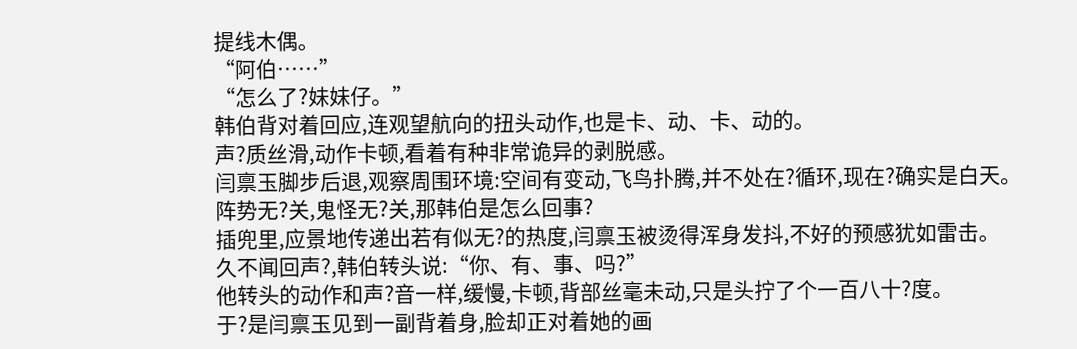提线木偶。
“阿伯……”
“怎么了?妹妹仔。”
韩伯背对着回应,连观望航向的扭头动作,也是卡、动、卡、动的。
声?质丝滑,动作卡顿,看着有种非常诡异的剥脱感。
闫禀玉脚步后退,观察周围环境:空间有变动,飞鸟扑腾,并不处在?循环,现在?确实是白天。
阵势无?关,鬼怪无?关,那韩伯是怎么回事?
插兜里,应景地传递出若有似无?的热度,闫禀玉被烫得浑身发抖,不好的预感犹如雷击。
久不闻回声?,韩伯转头说:“你、有、事、吗?”
他转头的动作和声?音一样,缓慢,卡顿,背部丝毫未动,只是头拧了个一百八十?度。
于?是闫禀玉见到一副背着身,脸却正对着她的画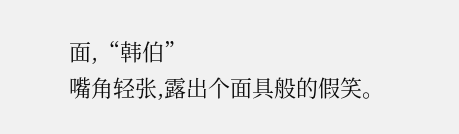面,“韩伯”
嘴角轻张,露出个面具般的假笑。